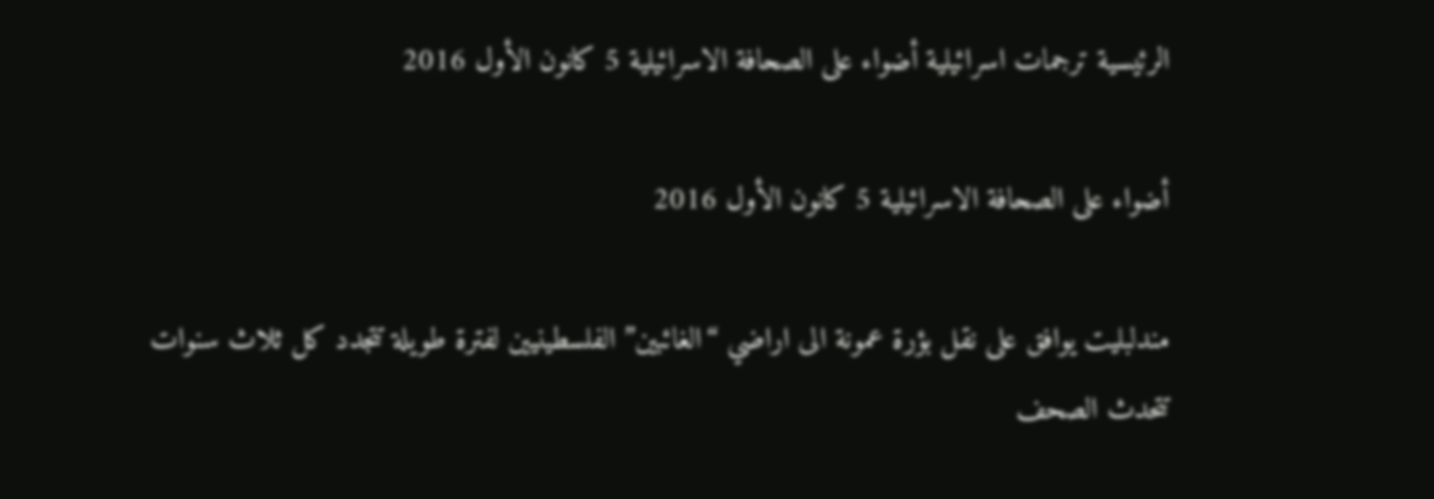الرئيسية ترجمات اسرائيلية أضواء على الصحافة الاسرائيلية 5 كانون الأول 2016

أضواء على الصحافة الاسرائيلية 5 كانون الأول 2016

مندلبليت يوافق على نقل بؤرة عمونة الى اراضي “الغائبين” الفلسطينيين لفترة طويلة تتجدد كل ثلاث سنوات
تتحدث الصحف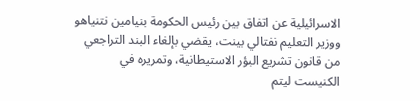الاسرائيلية عن اتفاق بين رئيس الحكومة بنيامين نتنياهو ووزير التعليم نفتالي بينت، يقضي بإلغاء البند التراجعي من قانون تشريع البؤر الاستيطانية، وتمريره في الكنيست ليتم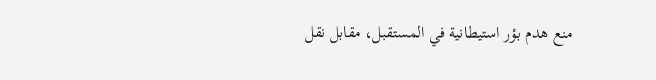منع هدم بؤر استيطانية في المستقبل، مقابل نقل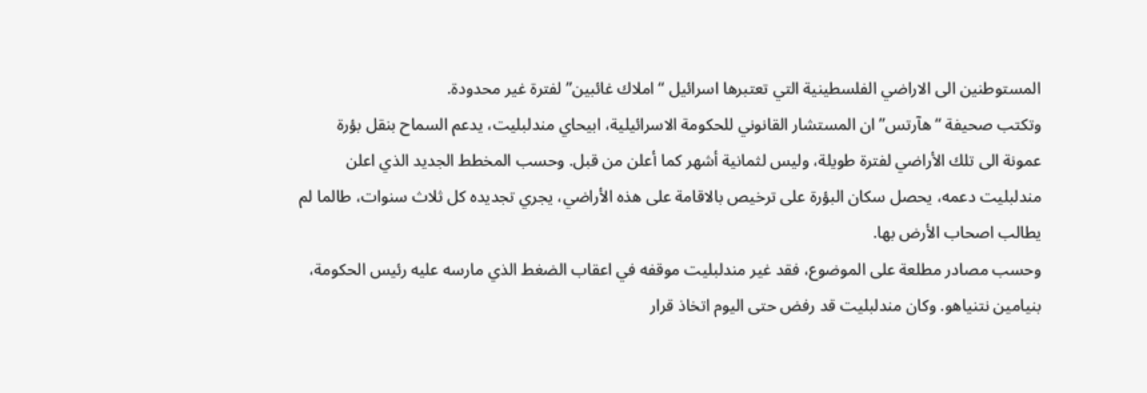المستوطنين الى الاراضي الفلسطينية التي تعتبرها اسرائيل “املاك غائبين” لفترة غير محدودة.
وتكتب صحيفة “هآرتس” ان المستشار القانوني للحكومة الاسرائيلية، ابيحاي مندلبليت، يدعم السماح بنقل بؤرة عمونة الى تلك الأراضي لفترة طويلة، وليس لثمانية أشهر كما أعلن من قبل. وحسب المخطط الجديد الذي اعلن مندلبليت دعمه، يحصل سكان البؤرة على ترخيص بالاقامة على هذه الأراضي، يجري تجديده كل ثلاث سنوات، طالما لم يطالب اصحاب الأرض بها.
وحسب مصادر مطلعة على الموضوع، فقد غير مندلبليت موقفه في اعقاب الضغط الذي مارسه عليه رئيس الحكومة، بنيامين نتنياهو. وكان مندلبليت قد رفض حتى اليوم اتخاذ قرار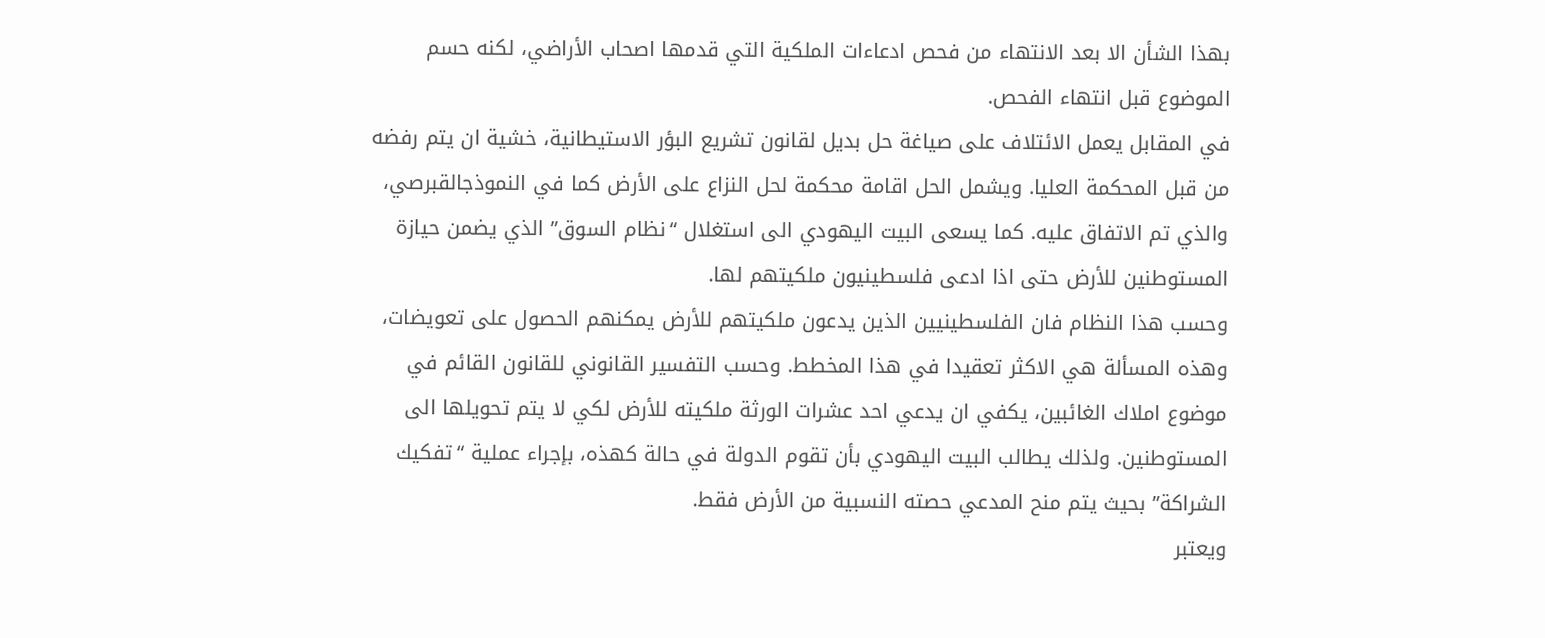بهذا الشأن الا بعد الانتهاء من فحص ادعاءات الملكية التي قدمها اصحاب الأراضي، لكنه حسم الموضوع قبل انتهاء الفحص.
في المقابل يعمل الائتلاف على صياغة حل بديل لقانون تشريع البؤر الاستيطانية، خشية ان يتم رفضه من قبل المحكمة العليا. ويشمل الحل اقامة محكمة لحل النزاع على الأرض كما في النموذجالقبرصي، والذي تم الاتفاق عليه. كما يسعى البيت اليهودي الى استغلال “نظام السوق” الذي يضمن حيازة المستوطنين للأرض حتى اذا ادعى فلسطينيون ملكيتهم لها.
وحسب هذا النظام فان الفلسطينيين الذين يدعون ملكيتهم للأرض يمكنهم الحصول على تعويضات، وهذه المسألة هي الاكثر تعقيدا في هذا المخطط. وحسب التفسير القانوني للقانون القائم في موضوع املاك الغائبين، يكفي ان يدعي احد عشرات الورثة ملكيته للأرض لكي لا يتم تحويلها الى المستوطنين. ولذلك يطالب البيت اليهودي بأن تقوم الدولة في حالة كهذه، بإجراء عملية “تفكيك الشراكة” بحيث يتم منح المدعي حصته النسبية من الأرض فقط.
ويعتبر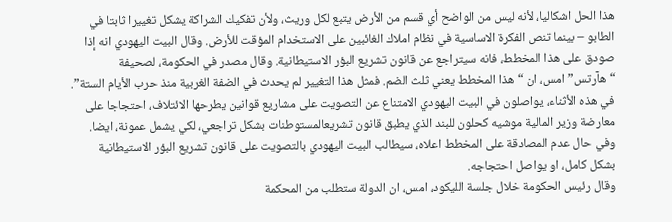هذا الحل اشكاليا، لأنه ليس من الواضح أي قسم من الأرض يتبع لكل وريث، ولأن تفكيك الشراكة يشكل تغييرا ثابتا في الطابو – بينما تنص الفكرة الاساسية في نظام املاك الغائبين على الاستخدام المؤقت للأرض. وقال البيت اليهودي انه إذا صودق على هذا المخطط، فانه سيتراجع عن قانون تشريع البؤر الاستيطانية. وقال مصدر في الحكومة، لصحيفة “هآرتس” امس، ان “هذا المخطط يعني ثلث الضم. فمثل هذا التغيير لم يحدث في الضفة الغربية منذ حرب الأيام الستة”.
في هذه الأثناء، يواصلون في البيت اليهودي الامتناع عن التصويت على مشاريع قوانين يطرحها الائتلاف، احتجاجا على معارضة وزير المالية موشيه كحلون للبند الذي يطبق قانون تشريعالمستوطنات بشكل تراجعي، لكي يشمل عمونة، ايضا. وفي حال عدم المصادقة على المخطط اعلاه، سيطالب البيت اليهودي بالتصويت على قانون تشريع البؤر الاستيطانية بشكل كامل، او يواصل احتجاجه.
وقال رئيس الحكومة خلال جلسة الليكود، امس، ان الدولة ستطلب من المحكمة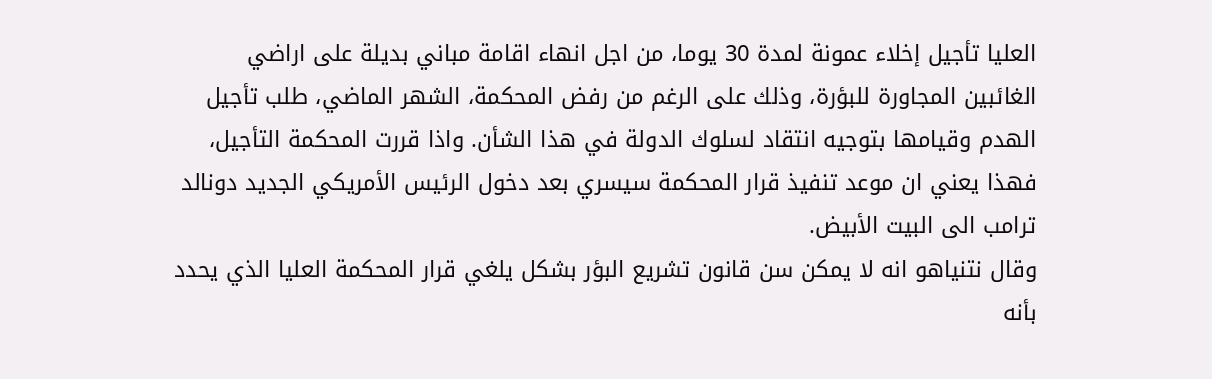العليا تأجيل إخلاء عمونة لمدة 30 يوما، من اجل انهاء اقامة مباني بديلة على اراضي الغائبين المجاورة للبؤرة، وذلك على الرغم من رفض المحكمة، الشهر الماضي، طلب تأجيل الهدم وقيامها بتوجيه انتقاد لسلوك الدولة في هذا الشأن. واذا قررت المحكمة التأجيل، فهذا يعني ان موعد تنفيذ قرار المحكمة سيسري بعد دخول الرئيس الأمريكي الجديد دونالد ترامب الى البيت الأبيض.
وقال نتنياهو انه لا يمكن سن قانون تشريع البؤر بشكل يلغي قرار المحكمة العليا الذي يحدد بأنه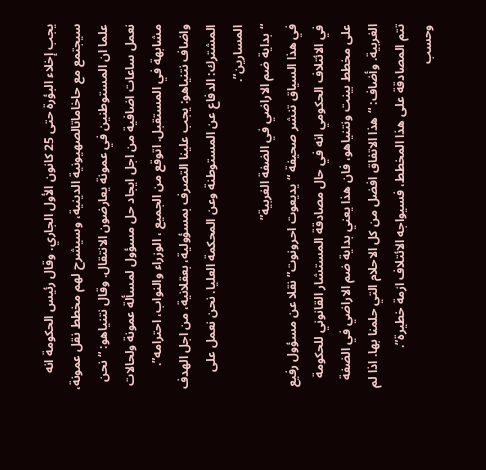يجب إخلاء البؤرة حتى 25 كانون الأول الجاري. وقال رئيس الحكومة انه سيجتمع مع حاخاماتالصهيونية الدينية، وسيشرح لهم مخطط نقل عمونة، علما ان المستوطنين في عمونة يعارضون الانتقال. وقال نتنياهو: “نحن نعمل ساعات اضافية من اجل ايجاد حل مسؤول لمسألة عمونة ولحالات مشابهة في المستقبل. اتوقع من الجميع ، الوزراء والنواب، احترامه”.
واضاف نتنياهو: يجب علينا التصرف بمسؤولية، بعقلانية، من اجل الهدف المشترك: الدفاع عن المستوطنة وعن المحكمة العليا. نحن نعمل على المسارين”.
“بداية ضم الاراضي في الضفة الغربية”
في هذا السياق تنشر صحيفة “يديعوت احرونوت” نقلا عن مسؤول رفيع في الائتلاف الحكومي انه في حال مصادقة المستشار القانوني للحكومة على مخطط بينت ونتنياهو، فان هذا يعني بداية ضم الاراضي في الضفة الغربية. وأضاف: “هذا الاتفاق افضل من كل الاحلام التي حلمنا بها. اذا لم تتم المصادقة على هذا المخطط، فسيواجه الائتلاف ازمة خطيرة”.
وحسب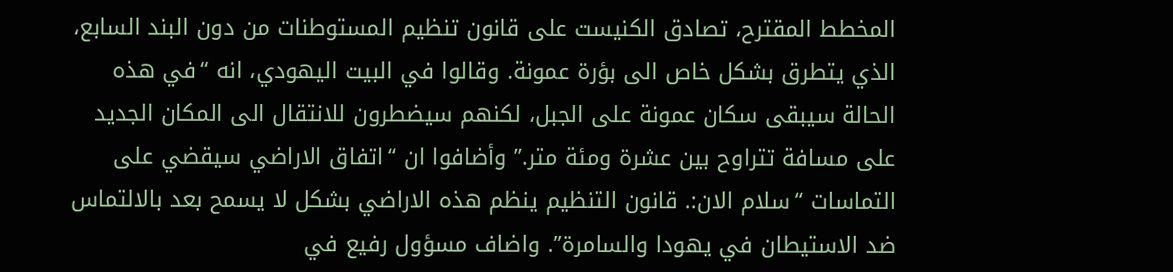المخطط المقترح، تصادق الكنيست على قانون تنظيم المستوطنات من دون البند السابع، الذي يتطرق بشكل خاص الى بؤرة عمونة. وقالوا في البيت اليهودي، انه “في هذه الحالة سيبقى سكان عمونة على الجبل، لكنهم سيضطرون للانتقال الى المكان الجديد على مسافة تتراوح بين عشرة ومئة متر.” وأضافوا ان “اتفاق الاراضي سيقضي على التماسات “سلام الان:. قانون التنظيم ينظم هذه الاراضي بشكل لا يسمح بعد بالالتماس ضد الاستيطان في يهودا والسامرة”. واضاف مسؤول رفيع في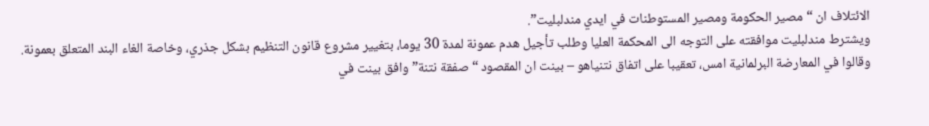الائتلاف ان “مصير الحكومة ومصير المستوطنات في ايدي مندلبليت”.
ويشترط مندلبليت موافقته على التوجه الى المحكمة العليا وطلب تأجيل هدم عمونة لمدة 30 يوما، بتغيير مشروع قانون التنظيم بشكل جذري، وخاصة الغاء البند المتعلق بعمونة.
وقالوا في المعارضة البرلمانية امس، تعقيبا على اتفاق نتنياهو – بينت ان المقصود “صفقة نتنة” وافق بينت في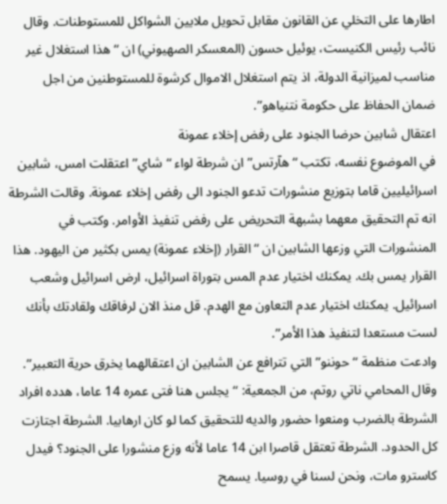اطارها على التخلي عن القانون مقابل تحويل ملايين الشواكل للمستوطنات. وقال نائب رئيس الكنيست، يوئيل حسون (المعسكر الصهيوني) ان “هذا استغلال غير مناسب لميزانية الدولة، اذ يتم استغلال الاموال كرشوة للمستوطنين من اجل ضمان الحفاظ على حكومة نتنياهو”.
اعتقال شابين حرضا الجنود على رفض إخلاء عمونة
في الموضوع نفسه، تكتب “هآرتس” ان شرطة لواء “شاي” اعتقلت امس، شابين اسرائيليين قاما بتوزيع منشورات تدعو الجنود الى رفض إخلاء عمونة. وقالت الشرطة انه تم التحقيق معهما بشبهة التحريض على رفض تنفيذ الأوامر. وكتب في المنشورات التي وزعها الشابين ان “القرار (إخلاء عمونة) يمس بكثير من اليهود. هذا القرار يمس بك. يمكنك اختيار عدم المس بتوراة اسرائيل، ارض اسرائيل وشعب اسرائيل. يمكنك اختيار عدم التعاون مع الهدم. قل منذ الان لرفاقك ولقادتك بأنك لست مستعدا لتنفيذ هذا الأمر”.
وادعت منظمة “حوننو” التي تترافع عن الشابين ان اعتقالهما يخرق حرية التعبير”. وقال المحامي ناتي روتم، من الجمعية: “يجلس هنا فتى عمره 14 عاما، هدده افراد الشرطة بالضرب ومنعوا حضور والديه للتحقيق كما لو كان ارهابيا. الشرطة اجتازت كل الحدود. الشرطة تعتقل قاصرا ابن 14 عاما لأنه وزع منشورا على الجنود؟ فيدل كاسترو مات، ونحن لسنا في روسيا. يسمح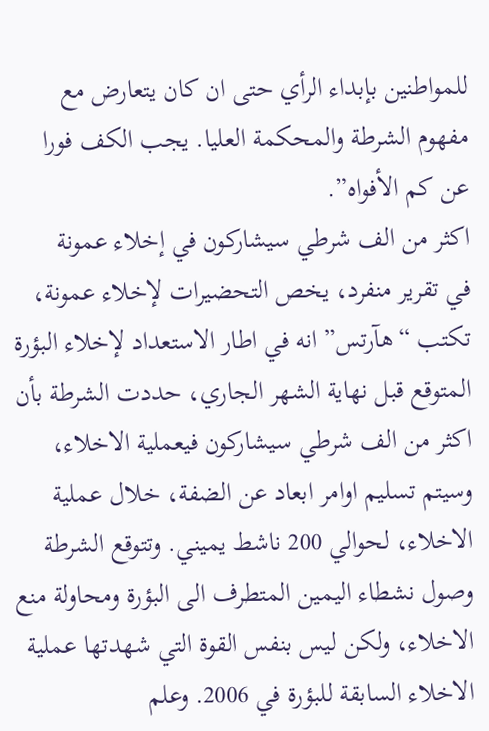للمواطنين بإبداء الرأي حتى ان كان يتعارض مع مفهوم الشرطة والمحكمة العليا. يجب الكف فورا عن كم الأفواه”.
اكثر من الف شرطي سيشاركون في إخلاء عمونة
في تقرير منفرد، يخص التحضيرات لإخلاء عمونة، تكتب “هآرتس” انه في اطار الاستعداد لإخلاء البؤرة المتوقع قبل نهاية الشهر الجاري، حددت الشرطة بأن اكثر من الف شرطي سيشاركون فيعملية الاخلاء، وسيتم تسليم اوامر ابعاد عن الضفة، خلال عملية الاخلاء، لحوالي 200 ناشط يميني. وتتوقع الشرطة وصول نشطاء اليمين المتطرف الى البؤرة ومحاولة منع الاخلاء، ولكن ليس بنفس القوة التي شهدتها عملية الاخلاء السابقة للبؤرة في 2006. وعلم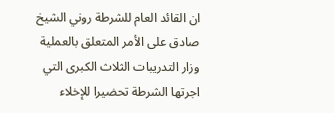ان القائد العام للشرطة روني الشيخ صادق على الأمر المتعلق بالعملية وزار التدريبات الثلاث الكبرى التي اجرتها الشرطة تحضيرا للإخلاء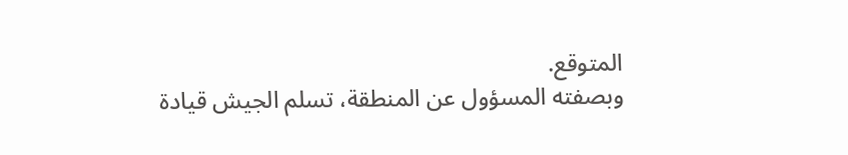المتوقع.
وبصفته المسؤول عن المنطقة، تسلم الجيش قيادة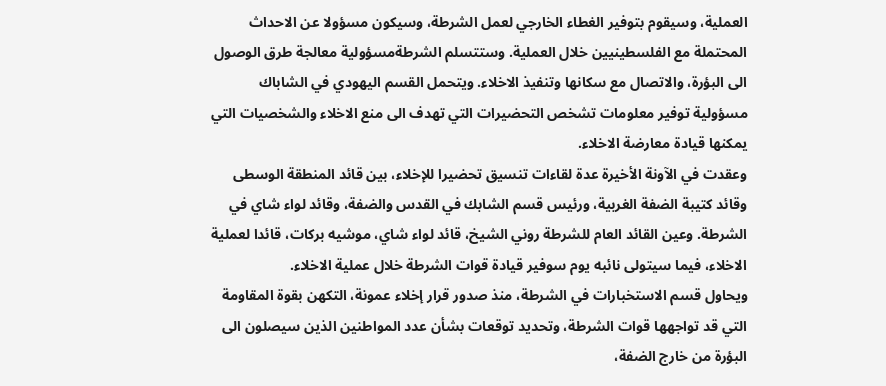العملية، وسيقوم بتوفير الغطاء الخارجي لعمل الشرطة، وسيكون مسؤولا عن الاحداث المحتملة مع الفلسطينيين خلال العملية. وستتسلم الشرطةمسؤولية معالجة طرق الوصول الى البؤرة، والاتصال مع سكانها وتنفيذ الاخلاء. ويتحمل القسم اليهودي في الشاباك مسؤولية توفير معلومات تشخص التحضيرات التي تهدف الى منع الاخلاء والشخصيات التي يمكنها قيادة معارضة الاخلاء.
وعقدت في الآونة الأخيرة عدة لقاءات تنسيق تحضيرا للإخلاء، بين قائد المنطقة الوسطى وقائد كتيبة الضفة الغربية، ورئيس قسم الشابك في القدس والضفة، وقائد لواء شاي في الشرطة. وعين القائد العام للشرطة روني الشيخ، قائد لواء شاي، موشيه بركات، قائدا لعملية الاخلاء، فيما سيتولى نائبه يوم سوفير قيادة قوات الشرطة خلال عملية الاخلاء.
ويحاول قسم الاستخبارات في الشرطة، منذ صدور قرار إخلاء عمونة، التكهن بقوة المقاومة التي قد تواجهها قوات الشرطة، وتحديد توقعات بشأن عدد المواطنين الذين سيصلون الى البؤرة من خارج الضفة،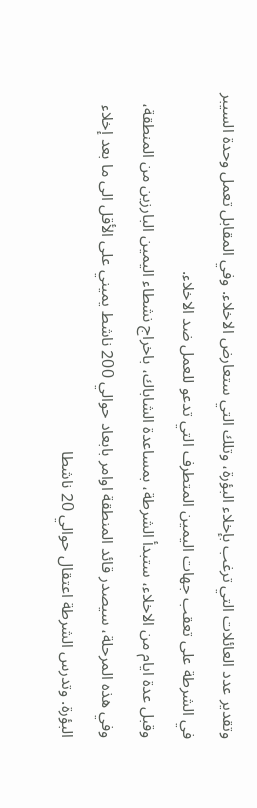وتقدير عدد العائلات التي ترغب بإخلاء البؤرة، وتلك التي ستعارض الاخلاء. وفي المقابل تعمل وحدة السيبر في الشرطة على تعقب جهات اليمين المتطرف التي تدعو للعمل ضد الاخلاء.
وقبل عدة ايام من الاخلاء، ستبدأ الشرطة، بمساعدة الشاباك، باخراج نشطاء اليمين البارزين من المنطقة، وفي هذه المرحلة، سيصدر قائد المنطقة اوامر بابعاد حوالي 200 ناشط يميني على الأقل الى ما بعد إخلاء البؤرة. وتدرس الشرطة اعتقال حوالي 20 ناشطا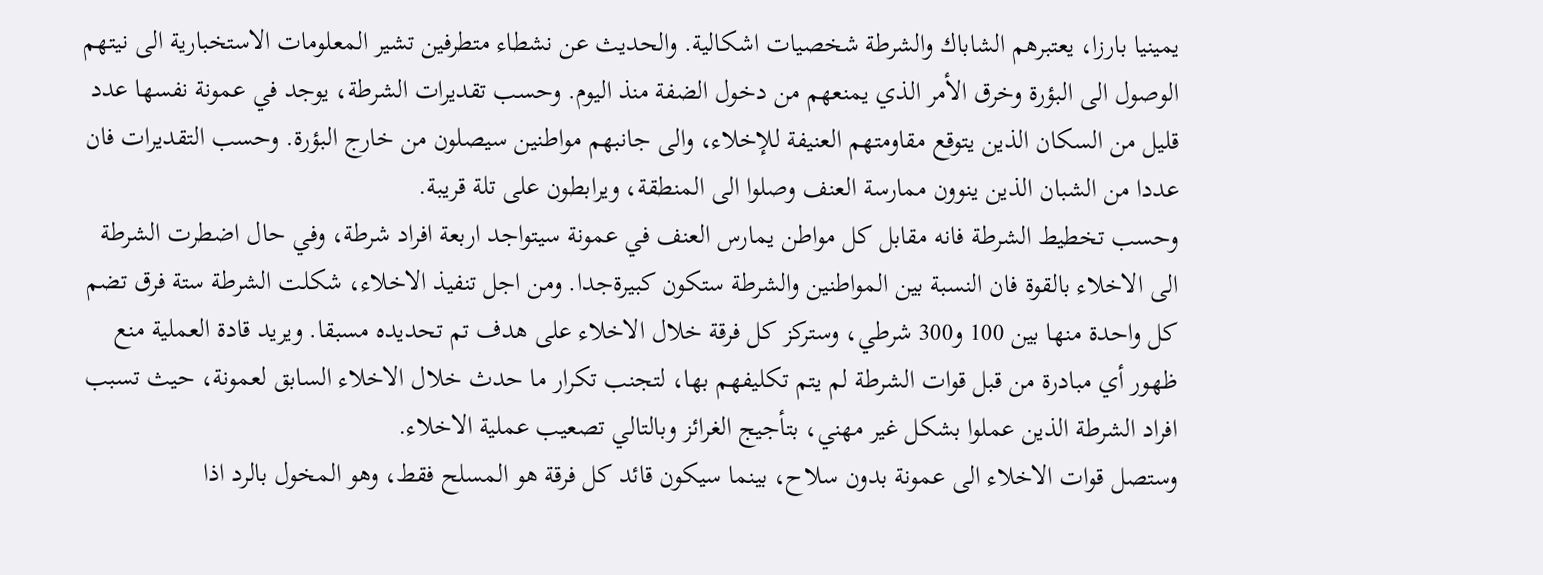يمينيا بارزا، يعتبرهم الشاباك والشرطة شخصيات اشكالية. والحديث عن نشطاء متطرفين تشير المعلومات الاستخبارية الى نيتهم الوصول الى البؤرة وخرق الأمر الذي يمنعهم من دخول الضفة منذ اليوم. وحسب تقديرات الشرطة، يوجد في عمونة نفسها عدد قليل من السكان الذين يتوقع مقاومتهم العنيفة للإخلاء، والى جانبهم مواطنين سيصلون من خارج البؤرة. وحسب التقديرات فان عددا من الشبان الذين ينوون ممارسة العنف وصلوا الى المنطقة، ويرابطون على تلة قريبة.
وحسب تخطيط الشرطة فانه مقابل كل مواطن يمارس العنف في عمونة سيتواجد اربعة افراد شرطة، وفي حال اضطرت الشرطة الى الاخلاء بالقوة فان النسبة بين المواطنين والشرطة ستكون كبيرةجدا. ومن اجل تنفيذ الاخلاء، شكلت الشرطة ستة فرق تضم كل واحدة منها بين 100 و300 شرطي، وستركز كل فرقة خلال الاخلاء على هدف تم تحديده مسبقا. ويريد قادة العملية منع ظهور أي مبادرة من قبل قوات الشرطة لم يتم تكليفهم بها، لتجنب تكرار ما حدث خلال الاخلاء السابق لعمونة، حيث تسبب افراد الشرطة الذين عملوا بشكل غير مهني، بتأجيج الغرائز وبالتالي تصعيب عملية الاخلاء.
وستصل قوات الاخلاء الى عمونة بدون سلاح، بينما سيكون قائد كل فرقة هو المسلح فقط، وهو المخول بالرد اذا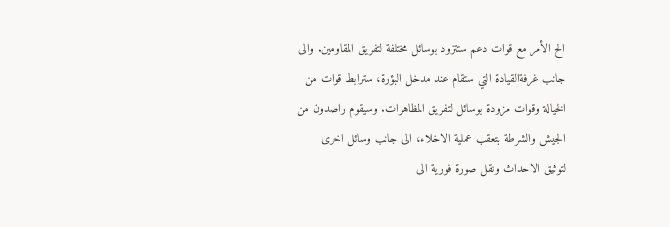الح الأمر مع قوات دعم ستتزود بوسائل مختلفة لتفريق المقاومين. والى جانب غرفةالقيادة التي ستقام عند مدخل البؤرة، سترابط قوات من الخيالة وقوات مزودة بوسائل لتفريق المظاهرات. وسيقوم راصدون من الجيش والشرطة بتعقب عملية الاخلاء، الى جانب وسائل اخرى لتوثيق الاحداث ونقل صورة فورية الى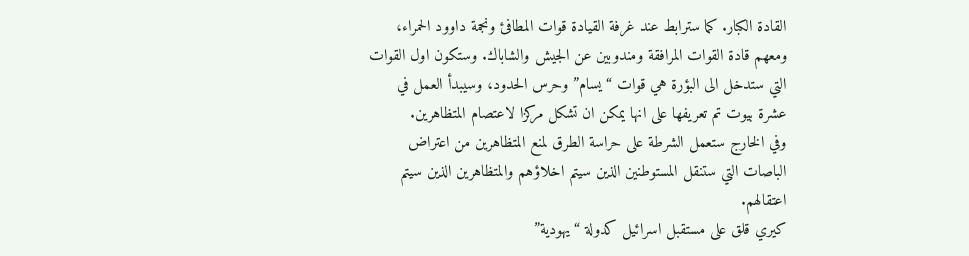القادة الكبار. كما سترابط عند غرفة القيادة قوات المطافئ ونجمة داوود الحمراء، ومعهم قادة القوات المرافقة ومندوبين عن الجيش والشاباك. وستكون اول القوات التي ستدخل الى البؤرة هي قوات “يسام” وحرس الحدود، وسيبدأ العمل في عشرة بيوت تم تعريفها على انها يمكن ان تشكل مركزا لاعتصام المتظاهرين.
وفي الخارج ستعمل الشرطة على حراسة الطرق لمنع المتظاهرين من اعتراض الباصات التي ستنقل المستوطنين الذين سيتم اخلاؤهم والمتظاهرين الذين سيتم اعتقالهم.
كيري قلق على مستقبل اسرائيل كدولة “يهودية”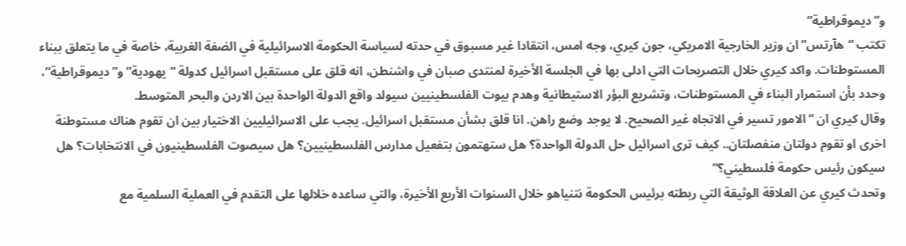و”ديموقراطية”
تكتب “هآرتس” ان وزير الخارجية الامريكي، جون كيري، وجه امس، انتقادا غير مسبوق في حدته لسياسة الحكومة الاسرائيلية في الضفة الغربية، خاصة في ما يتعلق ببناء المستوطنات. واكد كيري خلال التصريحات التي ادلى بها في الجلسة الأخيرة لمنتدى صبان في واشنطن، انه قلق على مستقبل اسرائيل كدولة “يهودية” و”ديموقراطية”، وحدد بأن استمرار البناء في المستوطنات، وتشريع البؤر الاستيطانية وهدم بيوت الفلسطينيين سيولد واقع الدولة الواحدة بين الاردن والبحر المتوسط.
وقال كيري ان “الامور تسير في الاتجاه غير الصحيح. لا يوجد وضع راهن. انا قلق بشأن مستقبل اسرائيل. يجب على الاسرائيليين الاختيار بين ان تقوم هناك مستوطنة اخرى او تقوم دولتان منفصلتان.. كيف ترى اسرائيل حل الدولة الواحدة؟ هل ستهتمون بتفعيل مدارس الفلسطينيين؟ هل سيصوت الفلسطينيون في الانتخابات؟ هل سيكون رئيس حكومة فلسطيني؟”
وتحدث كيري عن العلاقة الوثيقة التي ربطته برئيس الحكومة نتنياهو خلال السنوات الأربع الأخيرة، والتي ساعده خلالها على التقدم في العملية السلمية مع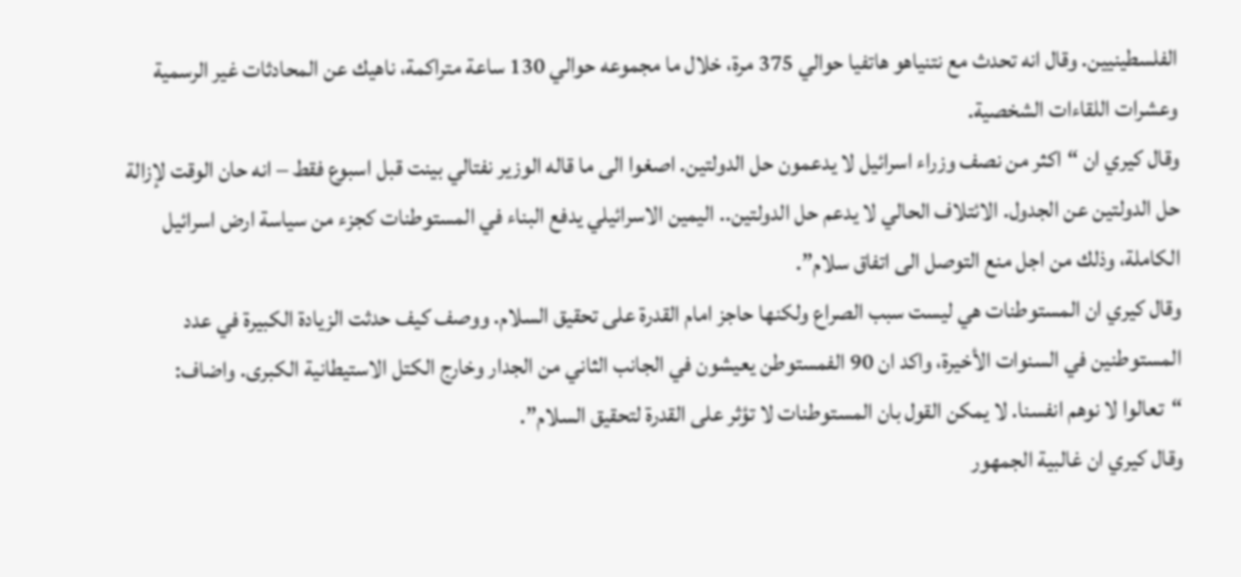الفلسطينيين. وقال انه تحدث مع نتنياهو هاتفيا حوالي 375 مرة، خلال ما مجموعه حوالي 130 ساعة متراكمة، ناهيك عن المحادثات غير الرسمية وعشرات اللقاءات الشخصية.
وقال كيري ان “اكثر من نصف وزراء اسرائيل لا يدعمون حل الدولتين. اصغوا الى ما قاله الوزير نفتالي بينت قبل اسبوع فقط – انه حان الوقت لإزالة حل الدولتين عن الجدول. الائتلاف الحالي لا يدعم حل الدولتين.. اليمين الاسرائيلي يدفع البناء في المستوطنات كجزء من سياسة ارض اسرائيل الكاملة، وذلك من اجل منع التوصل الى اتفاق سلام”.
وقال كيري ان المستوطنات هي ليست سبب الصراع ولكنها حاجز امام القدرة على تحقيق السلام. ووصف كيف حدثت الزيادة الكبيرة في عدد المستوطنين في السنوات الأخيرة، واكد ان 90 الفمستوطن يعيشون في الجانب الثاني من الجدار وخارج الكتل الاستيطانية الكبرى. واضاف: “تعالوا لا نوهم انفسنا. لا يمكن القول بان المستوطنات لا تؤثر على القدرة لتحقيق السلام”.
وقال كيري ان غالبية الجمهور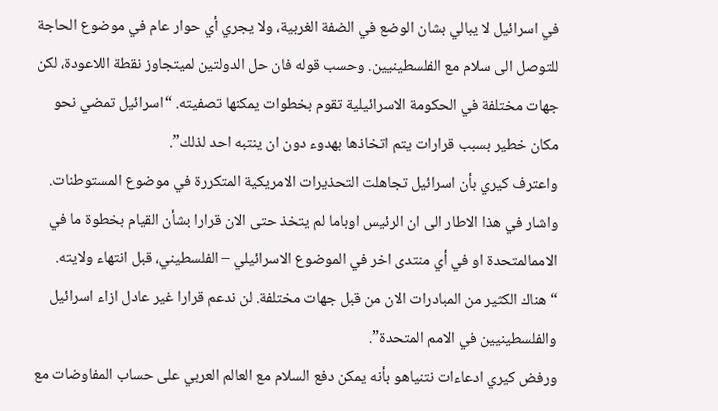في اسرائيل لا يبالي بشان الوضع في الضفة الغربية، ولا يجري أي حوار عام في موضوع الحاجة للتوصل الى سلام مع الفلسطينيين. وحسب قوله فان حل الدولتين لميتجاوز نقطة اللاعودة، لكن جهات مختلفة في الحكومة الاسرائيلية تقوم بخطوات يمكنها تصفيته. “اسرائيل تمضي نحو مكان خطير بسبب قرارات يتم اتخاذها بهدوء دون ان ينتبه احد لذلك”.
واعترف كيري بأن اسرائيل تجاهلت التحذيرات الامريكية المتكررة في موضوع المستوطنات. واشار في هذا الاطار الى ان الرئيس اوباما لم يتخذ حتى الان قرارا بشأن القيام بخطوة ما في الاممالمتحدة او في أي منتدى اخر في الموضوع الاسرائيلي – الفلسطيني، قبل انتهاء ولايته. “هناك الكثير من المبادرات الان من قبل جهات مختلفة. لن ندعم قرارا غير عادل ازاء اسرائيل والفلسطينيين في الامم المتحدة”.
ورفض كيري ادعاءات نتنياهو بأنه يمكن دفع السلام مع العالم العربي على حساب المفاوضات مع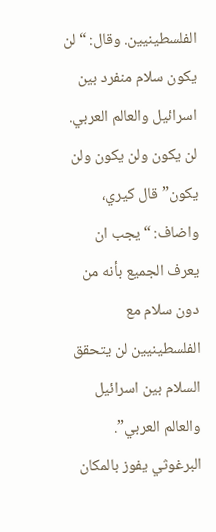الفلسطينيين. وقال: “لن يكون سلام منفرد بين اسرائيل والعالم العربي. لن يكون ولن يكون ولن يكون” قال كيري، واضاف: “يجب ان يعرف الجميع بأنه من دون سلام مع الفلسطينيين لن يتحقق السلام بين اسرائيل والعالم العربي”.
البرغوثي يفوز بالمكان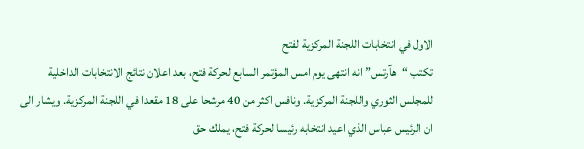الاول في انتخابات اللجنة المركزية لفتح
تكتب “هآرتس” انه انتهى يوم امس المؤتمر السابع لحركة فتح، بعد اعلان نتائج الانتخابات الداخلية للمجلس الثوري واللجنة المركزية. ونافس اكثر من 40 مرشحا على 18 مقعدا في اللجنة المركزية. ويشار الى ان الرئيس عباس الذي اعيد انتخابه رئيسا لحركة فتح، يملك حق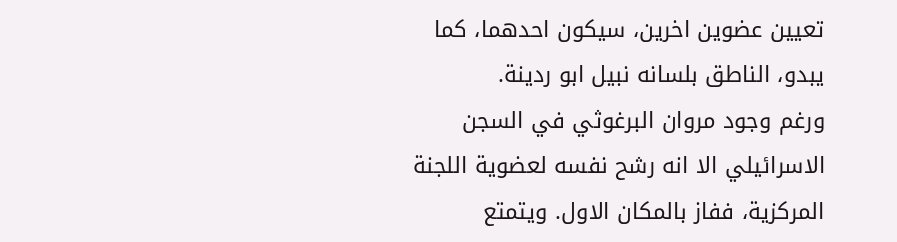تعيين عضوين اخرين، سيكون احدهما، كما يبدو، الناطق بلسانه نبيل ابو ردينة.
ورغم وجود مروان البرغوثي في السجن الاسرائيلي الا انه رشح نفسه لعضوية اللجنة المركزية، ففاز بالمكان الاول. ويتمتع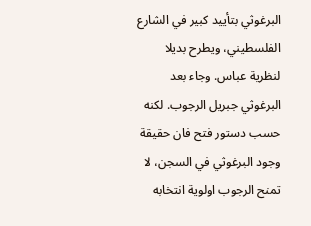البرغوثي بتأييد كبير في الشارع الفلسطيني، ويطرح بديلا لنظرية عباس. وجاء بعد البرغوثي جبريل الرجوب. لكنه حسب دستور فتح فان حقيقة وجود البرغوثي في السجن، لا تمنح الرجوب اولوية انتخابه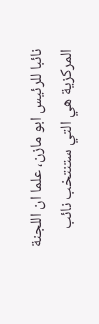نائبا للرئيس ابو مازن، علما ان اللجنة المركزية هي التي ستنتخب نائب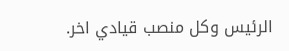الرئيس وكل منصب قيادي اخر.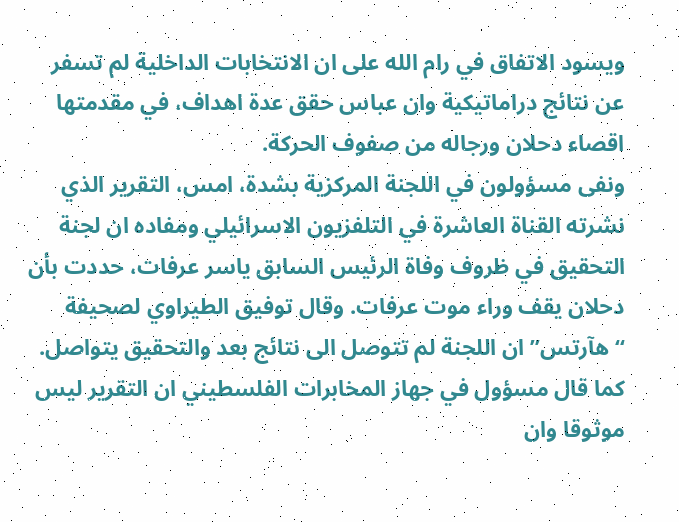ويسود الاتفاق في رام الله على ان الانتخابات الداخلية لم تسفر عن نتائج دراماتيكية وان عباس حقق عدة اهداف، في مقدمتها اقصاء دحلان ورجاله من صفوف الحركة.
ونفى مسؤولون في اللجنة المركزية بشدة، امس، التقرير الذي نشرته القناة العاشرة في التلفزيون الاسرائيلي ومفاده ان لجنة التحقيق في ظروف وفاة الرئيس السابق ياسر عرفات، حددت بأن دحلان يقف وراء موت عرفات. وقال توفيق الطيراوي لصحيفة “هآرتس” ان اللجنة لم تتوصل الى نتائج بعد والتحقيق يتواصل. كما قال مسؤول في جهاز المخابرات الفلسطيني ان التقرير ليس موثوقا وان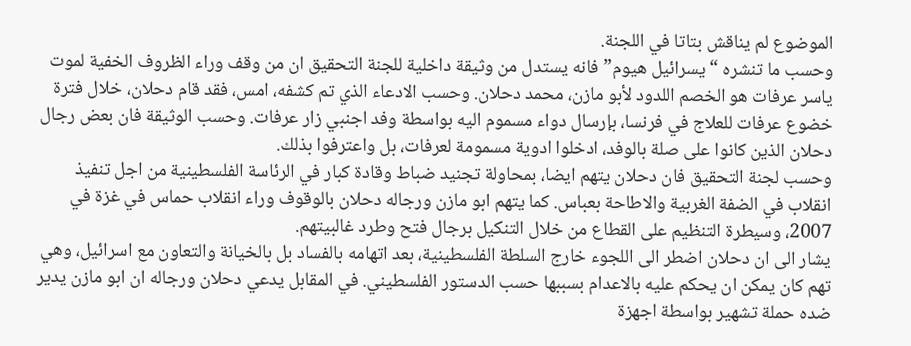الموضوع لم يناقش بتاتا في اللجنة.
وحسب ما تنشره “يسرائيل هيوم” فانه يستدل من وثيقة داخلية للجنة التحقيق ان من وقف وراء الظروف الخفية لموت ياسر عرفات هو الخصم اللدود لأبو مازن، محمد دحلان. وحسب الادعاء الذي تم كشفه، امس، فقد قام دحلان، خلال فترة خضوع عرفات للعلاج في فرنسا، بإرسال دواء مسموم اليه بواسطة وفد اجنبي زار عرفات. وحسب الوثيقة فان بعض رجال دحلان الذين كانوا على صلة بالوفد، ادخلوا ادوية مسمومة لعرفات، بل واعترفوا بذلك.
وحسب لجنة التحقيق فان دحلان يتهم ايضا، بمحاولة تجنيد ضباط وقادة كبار في الرئاسة الفلسطينية من اجل تنفيذ انقلاب في الضفة الغربية والاطاحة بعباس. كما يتهم ابو مازن ورجاله دحلان بالوقوف وراء انقلاب حماس في غزة في 2007، وسيطرة التنظيم على القطاع من خلال التنكيل برجال فتح وطرد غالبيتهم.
يشار الى ان دحلان اضطر الى اللجوء خارج السلطة الفلسطينية، بعد اتهامه بالفساد بل بالخيانة والتعاون مع اسرائيل، وهي تهم كان يمكن ان يحكم عليه بالاعدام بسببها حسب الدستور الفلسطيني. في المقابل يدعي دحلان ورجاله ان ابو مازن يدير ضده حملة تشهير بواسطة اجهزة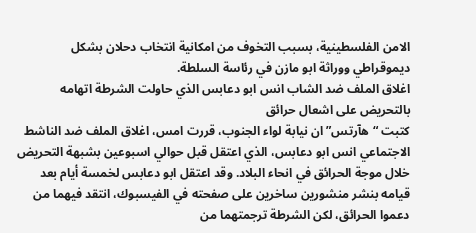الامن الفلسطينية، بسبب التخوف من امكانية انتخاب دحلان بشكل ديموقراطي ووراثة ابو مازن في رئاسة السلطة.
اغلاق الملف ضد الشاب انس ابو دعابس الذي حاولت الشرطة اتهامه بالتحريض على اشعال حرائق
كتبت “هآرتس” ان نيابة لواء الجنوب، قررت امس، اغلاق الملف ضد الناشط الاجتماعي انس ابو دعابس، الذي اعتقل قبل حوالي اسبوعين بشبهة التحريض خلال موجة الحرائق في انحاء البلاد. وقد اعتقل ابو دعابس لخمسة أيام بعد قيامه بنشر منشورين ساخرين على صفحته في الفيسبوك، انتقد فيهما من دعموا الحرائق، لكن الشرطة ترجمتهما من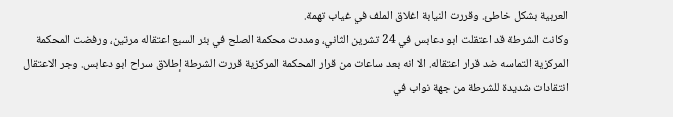العربية بشكل خاطئ. وقررت النيابة اغلاق الملف في غياب تهمة.
وكانت الشرطة قد اعتقلت ابو دعابس في 24 تشرين الثاني، ومددت محكمة الصلح في بئر السبع اعتقاله مرتين، ورفضت المحكمة المركزية التماسه ضد قرار اعتقاله. الا انه بعد ساعات من قرار المحكمة المركزية قررت الشرطة إطلاق سراح ابو دعابس. وجر الاعتقال انتقادات شديدة للشرطة من جهة نواب في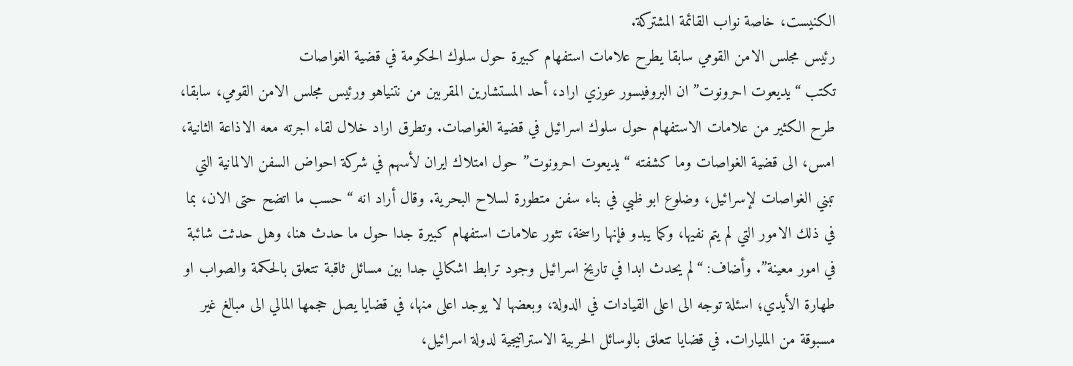الكنيست، خاصة نواب القائمة المشتركة.
رئيس مجلس الامن القومي سابقا يطرح علامات استفهام كبيرة حول سلوك الحكومة في قضية الغواصات
تكتب “يديعوت احرونوت” ان البروفيسور عوزي اراد، أحد المستشارين المقربين من نتنياهو ورئيس مجلس الامن القومي، سابقا، طرح الكثير من علامات الاستفهام حول سلوك اسرائيل في قضية الغواصات. وتطرق اراد خلال لقاء اجرته معه الاذاعة الثانية، امس، الى قضية الغواصات وما كشفته “يديعوت احرونوت” حول امتلاك ايران لأسهم في شركة احواض السفن الالمانية التي تبني الغواصات لإسرائيل، وضلوع ابو ظبي في بناء سفن متطورة لسلاح البحرية. وقال أراد انه “حسب ما اتضح حتى الان، بما في ذلك الامور التي لم يتم نفيها، وكما يبدو فإنها راسخة، تثور علامات استفهام كبيرة جدا حول ما حدث هنا، وهل حدثت شائبة في امور معينة”. وأضاف: “لم يحدث ابدا في تاريخ اسرائيل وجود ترابط اشكالي جدا بين مسائل ثاقبة تتعلق بالحكمة والصواب او طهارة الأيدي؛ اسئلة توجه الى اعلى القيادات في الدولة، وبعضها لا يوجد اعلى منها، في قضايا يصل حجمها المالي الى مبالغ غير مسبوقة من المليارات. في قضايا تتعلق بالوسائل الحربية الاستراتيجية لدولة اسرائيل،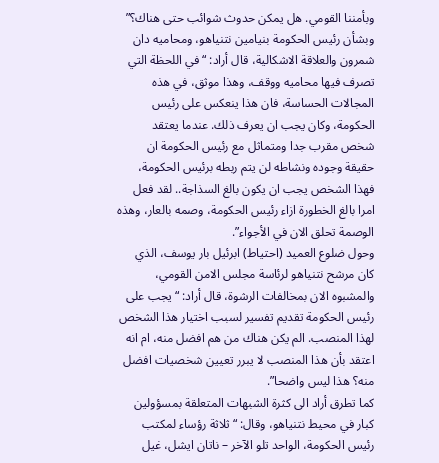وبأمننا القومي. هل يمكن حدوث شوائب حتى هناك؟”
وبشأن رئيس الحكومة بنيامين نتنياهو، ومحاميه دان شمرون والعلاقة الاشكالية، قال أراد: “في اللحظة التي تصرف فيها محاميه ووقف، وهذا موثق، في هذه المجالات الحساسة، فان هذا ينعكس على رئيس الحكومة، وكان يجب ان يعرف ذلك. عندما يعتقد شخص مقرب جدا ومتماثل مع رئيس الحكومة ان حقيقة وجوده ونشاطه لن يتم ربطه برئيس الحكومة، فهذا الشخص يجب ان يكون بالغ السذاجة.. لقد فعل امرا بالغ الخطورة ازاء رئيس الحكومة، وصمه بالعار، وهذه الوصمة تحلق الان في الأجواء”.
وحول ضلوع العميد (احتياط) ابرئيل بار يوسف، الذي كان مرشح نتنياهو لرئاسة مجلس الامن القومي، والمشبوه الان بمخالفات الرشوة، قال أراد: “يجب على رئيس الحكومة تقديم تفسير لسبب اختيار هذا الشخص لهذا المنصب. الم يكن هناك من هم افضل منه، ام انه اعتقد بأن هذا المنصب لا يبرر تعيين شخصيات افضل منه؟ هذا ليس واضحا”.
كما تطرق أراد الى كثرة الشبهات المتعلقة بمسؤولين كبار في محيط نتنياهو، وقال: “ثلاثة رؤساء لمكتب رئيس الحكومة، الواحد تلو الآخر – ناتان ايشل، غيل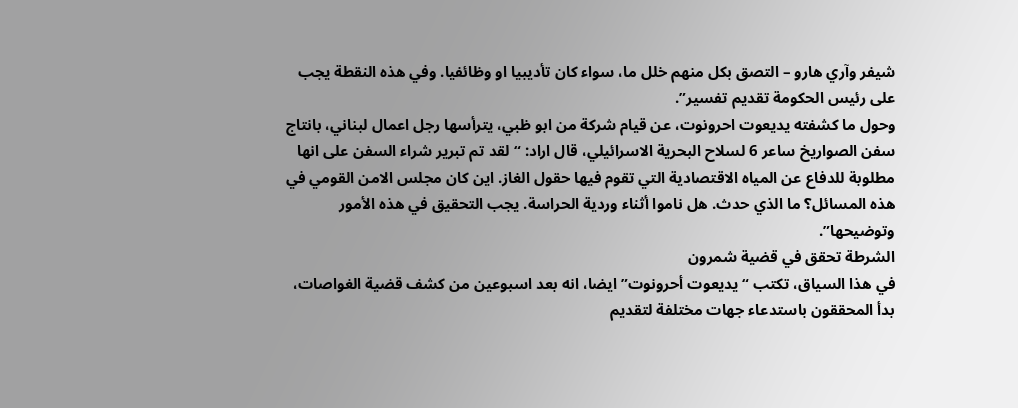شيفر وآري هارو – التصق بكل منهم خلل ما، سواء كان تأديبيا او وظائفيا. وفي هذه النقطة يجب على رئيس الحكومة تقديم تفسير”.
وحول ما كشفته يديعوت احرونوت، عن قيام شركة من ابو ظبي، يترأسها رجل اعمال لبناني، بانتاج سفن الصواريخ ساعر 6 لسلاح البحرية الاسرائيلي، قال اراد: “لقد تم تبرير شراء السفن على انها مطلوبة للدفاع عن المياه الاقتصادية التي تقوم فيها حقول الغاز. اين كان مجلس الامن القومي في هذه المسائل؟ ما الذي حدث. هل ناموا أثناء وردية الحراسة. يجب التحقيق في هذه الأمور وتوضيحها”.
الشرطة تحقق في قضية شمرون
في هذا السياق، تكتب “يديعوت أحرونوت” ايضا، انه بعد اسبوعين من كشف قضية الغواصات، بدأ المحققون باستدعاء جهات مختلفة لتقديم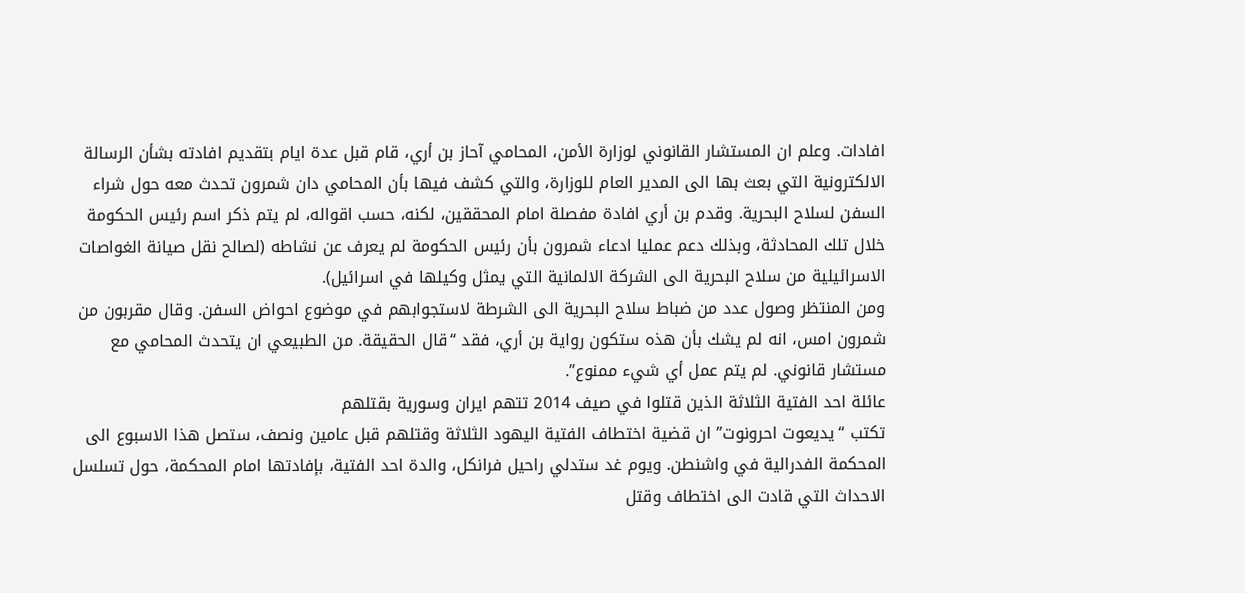افادات. وعلم ان المستشار القانوني لوزارة الأمن، المحامي آحاز بن أري، قام قبل عدة ايام بتقديم افادته بشأن الرسالة الالكترونية التي بعث بها الى المدير العام للوزارة، والتي كشف فيها بأن المحامي دان شمرون تحدث معه حول شراء السفن لسلاح البحرية. وقدم بن أري افادة مفصلة امام المحققين، لكنه، حسب اقواله، لم يتم ذكر اسم رئيس الحكومة خلال تلك المحادثة، وبذلك دعم عمليا ادعاء شمرون بأن رئيس الحكومة لم يعرف عن نشاطه (لصالح نقل صيانة الغواصات الاسرائيلية من سلاح البحرية الى الشركة الالمانية التي يمثل وكيلها في اسرائيل).
ومن المنتظر وصول عدد من ضباط سلاح البحرية الى الشرطة لاستجوابهم في موضوع احواض السفن. وقال مقربون من شمرون امس، انه لم يشك بأن هذه ستكون رواية بن أري، فقد “قال الحقيقة. من الطبيعي ان يتحدث المحامي مع مستشار قانوني. لم يتم عمل أي شيء ممنوع”.
عائلة احد الفتية الثلاثة الذين قتلوا في صيف 2014 تتهم ايران وسورية بقتلهم
تكتب “يديعوت احرونوت” ان قضية اختطاف الفتية اليهود الثلاثة وقتلهم قبل عامين ونصف، ستصل هذا الاسبوع الى المحكمة الفدرالية في واشنطن. ويوم غد ستدلي راحيل فرانكل، والدة احد الفتية، بإفادتها امام المحكمة، حول تسلسل الاحداث التي قادت الى اختطاف وقتل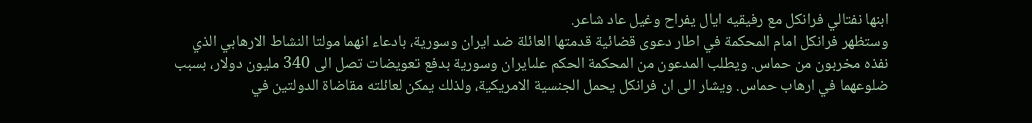ابنها نفتالي فرانكل مع رفيقيه ايال يفراح وغيل عاد شاعر.
وستظهر فرانكل امام المحكمة في اطار دعوى قضائية قدمتها العائلة ضد ايران وسورية، بادعاء انهما مولتا النشاط الارهابي الذي نفذه مخربون من حماس. ويطلب المدعون من المحكمة الحكم علىايران وسورية بدفع تعويضات تصل الى 340 مليون دولار، بسبب ضلوعهما في ارهاب حماس. ويشار الى ان فرانكل يحمل الجنسية الامريكية، ولذلك يمكن لعائلته مقاضاة الدولتين في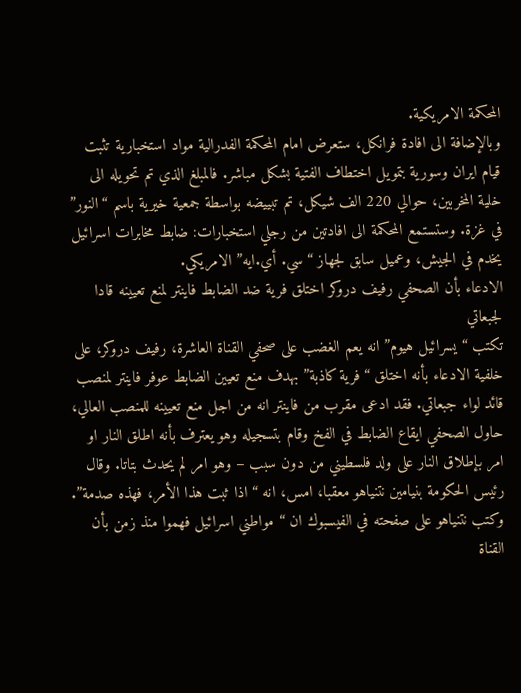المحكمة الامريكية.
وبالإضافة الى افادة فرانكل، ستعرض امام المحكمة الفدرالية مواد استخبارية تثبت قيام ايران وسورية بتمويل اختطاف الفتية بشكل مباشر. فالمبلغ الذي تم تحويله الى خلية المخربين، حوالي 220 الف شيكل، تم تبييضه بواسطة جمعية خيرية باسم “النور” في غزة. وستستمع المحكمة الى افادتين من رجلي استخبارات: ضابط مخابرات اسرائيل يخدم في الجيش، وعميل سابق لجهاز “سي. أي.ايه” الامريكي.
الادعاء بأن الصحفي رفيف دروكر اختلق فرية ضد الضابط فاينتر لمنع تعيينه قادا لجبعاتي
تكتب “يسرائيل هيوم” انه يعم الغضب على صحفي القناة العاشرة، رفيف دروكر، على خلفية الادعاء بأنه اختلق “فرية كاذبة” بهدف منع تعيين الضابط عوفر فاينتر لمنصب قائد لواء جبعاتي. فقد ادعى مقرب من فاينتر انه من اجل منع تعيينه للمنصب العالي، حاول الصحفي ايقاع الضابط في الفخ وقام بتسجيله وهو يعترف بأنه اطلق النار او امر بإطلاق النار على ولد فلسطيني من دون سبب – وهو امر لم يحدث بتاتا. وقال رئيس الحكومة بنيامين نتنياهو معقبا، امس، انه “اذا ثبت هذا الأمر، فهذه صدمة”.
وكتب نتنياهو على صفحته في الفيسبوك ان “مواطني اسرائيل فهموا منذ زمن بأن القناة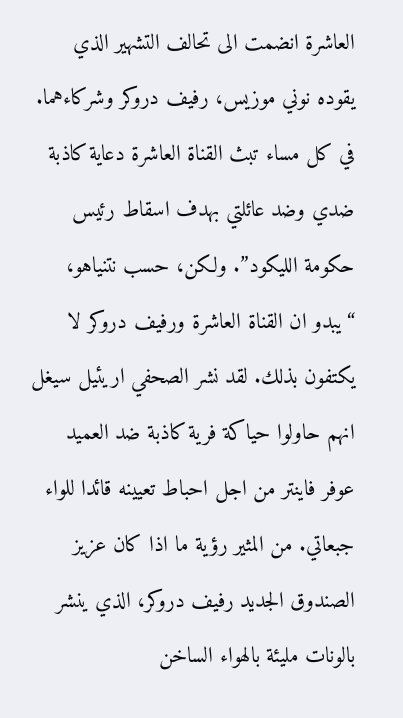العاشرة انضمت الى تحالف التشهير الذي يقوده نوني موزيس، رفيف دروكر وشركاءهما. في كل مساء تبث القناة العاشرة دعاية كاذبة ضدي وضد عائلتي بهدف اسقاط رئيس حكومة الليكود”. ولكن، حسب نتنياهو، “يبدو ان القناة العاشرة ورفيف دروكر لا يكتفون بذلك. لقد نشر الصحفي اريئيل سيغل انهم حاولوا حياكة فرية كاذبة ضد العميد عوفر فاينتر من اجل احباط تعيينه قائدا للواء جبعاتي. من المثير رؤية ما اذا كان عزيز الصندوق الجديد رفيف دروكر، الذي ينشر بالونات مليئة بالهواء الساخن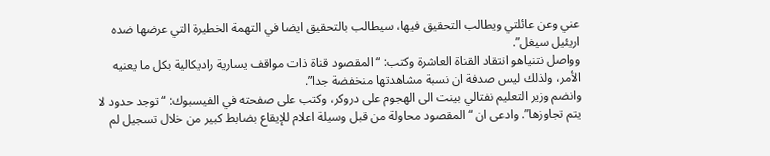عني وعن عائلتي ويطالب التحقيق فيها، سيطالب بالتحقيق ايضا في التهمة الخطيرة التي عرضها ضده اريئيل سيغل”.
وواصل نتنياهو انتقاد القناة العاشرة وكتب: “المقصود قناة ذات مواقف يسارية راديكالية بكل ما يعنيه الأمر، ولذلك ليس صدفة ان نسبة مشاهدتها منخفضة جدا”.
وانضم وزير التعليم نفتالي بينت الى الهجوم على دروكر، وكتب على صفحته في الفيسبوك: “توجد حدود لا يتم تجاوزها”. وادعى ان “المقصود محاولة من قبل وسيلة اعلام للإيقاع بضابط كبير من خلال تسجيل لم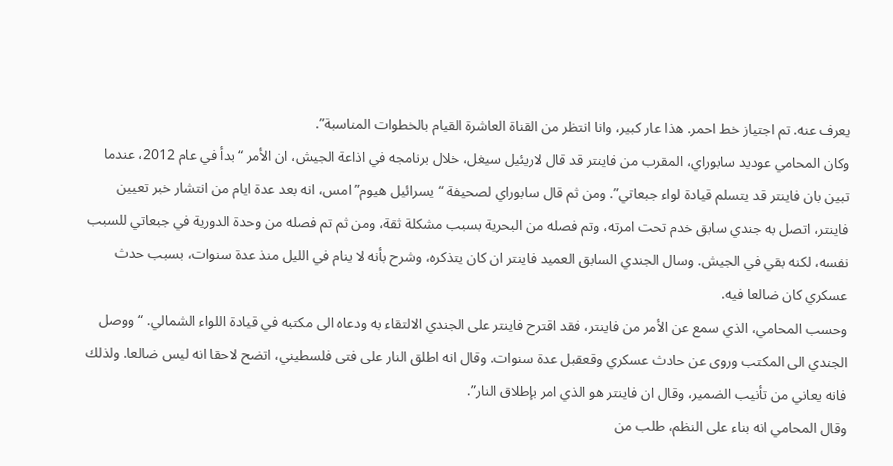يعرف عنه. تم اجتياز خط احمر. هذا عار كبير، وانا انتظر من القناة العاشرة القيام بالخطوات المناسبة”.
وكان المحامي عوديد سابوراي، المقرب من فاينتر قد قال لاريئيل سيغل، خلال برنامجه في اذاعة الجيش، ان الأمر “بدأ في عام 2012، عندما تبين بان فاينتر قد يتسلم قيادة لواء جبعاتي”. ومن ثم قال سابوراي لصحيفة “يسرائيل هيوم” امس، انه بعد عدة ايام من انتشار خبر تعيين فاينتر، اتصل به جندي سابق خدم تحت امرته، وتم فصله من البحرية بسبب مشكلة ثقة، ومن ثم تم فصله من وحدة الدورية في جبعاتي للسبب نفسه، لكنه بقي في الجيش. وسال الجندي السابق العميد فاينتر ان كان يتذكره، وشرح بأنه لا ينام في الليل منذ عدة سنوات، بسبب حدث عسكري كان ضالعا فيه.
وحسب المحامي، الذي سمع عن الأمر من فاينتر، فقد اقترح فاينتر على الجندي الالتقاء به ودعاه الى مكتبه في قيادة اللواء الشمالي. “ووصل الجندي الى المكتب وروى عن حادث عسكري وقعقبل عدة سنوات. وقال انه اطلق النار على فتى فلسطيني، اتضح لاحقا انه ليس ضالعا. ولذلك فانه يعاني من تأنيب الضمير، وقال ان فاينتر هو الذي امر بإطلاق النار”.
وقال المحامي انه بناء على النظم، طلب من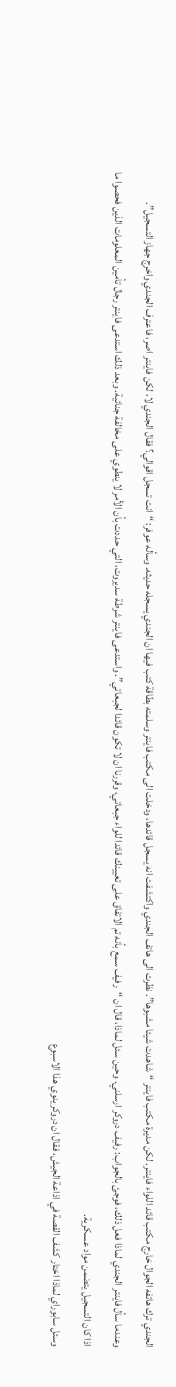الجندي ترك هاتفه الجوال خارج مكتب قائد اللواء فاينتر. لكن مديرة مكتب فاينتر “شاهدت شيئا مشبوها”. نظرت الى هاتف الجندي واكتشفت انه يسجل قائدها، ودخلت الى مكتب فاينتر وسلمته بطاقة كتب فيها ان الجندي يسجله حديثه. وسأله عوفر: “انت تسجل اقوالي؟ فقال الجندي لا، لكن فاينتر اصر، فاعترف الجندي واخرج جهاز التسجيل”.
وعندما سأل فاينتر الجندي لماذا فعل ذلك، فوجئ بالجواب: رفيف دروكر ارسلني. وحين سئل لماذا، قال ان “رفيف سمع بأنه تم الاتفاق على تعيينك قائدا للواء جبعاتي، وقررنا ان لا تكون قائدا لجبعاتي”. واستدعى فاينتر شرطة سديروت، التي حددت بأن الأمر لا ينطوي على مخالفة جنائية. وبعد ذلك استدعى فاينتر رجال تأمين المعلومات الذين فحصوا ما اذا كان التسجيل يتضمن مواد عسكرية.
وسئل سابوراي لماذا اختار كشف القصة في اذاعة الجيش، فقال ان دروكر ينوي هذا الاسبوع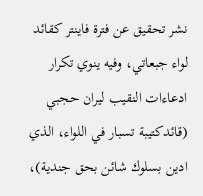نشر تحقيق عن فترة فاينتر كقائد لواء جبعاتي، وفيه ينوي تكرار ادعاءات النقيب ليران حجبي (قائدكتيبة تسبار في اللواء، الذي ادين بسلوك شائن بحق جندية)،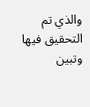والذي تم التحقيق فيها وتبين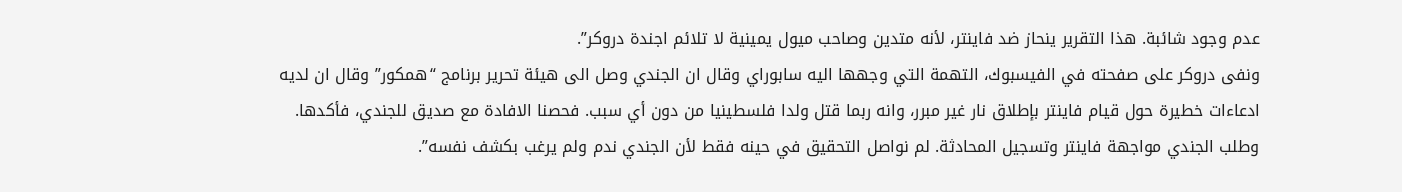عدم وجود شائبة. هذا التقرير ينحاز ضد فاينتر، لأنه متدين وصاحب ميول يمينية لا تلائم اجندة دروكر”.
ونفى دروكر على صفحته في الفيسبوك، التهمة التي وجهها اليه سابوراي وقال ان الجندي وصل الى هيئة تحرير برنامج “همكور” وقال ان لديه ادعاءات خطيرة حول قيام فاينتر بإطلاق نار غير مبرر، وانه ربما قتل ولدا فلسطينيا من دون أي سبب. فحصنا الافادة مع صديق للجندي، فأكدها. وطلب الجندي مواجهة فاينتر وتسجيل المحادثة. لم نواصل التحقيق في حينه فقط لأن الجندي ندم ولم يرغب بكشف نفسه”.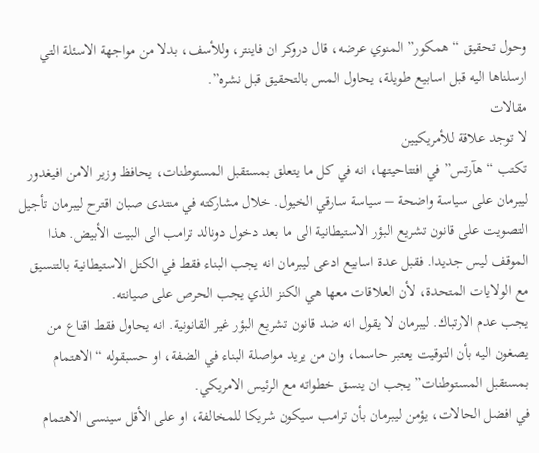وحول تحقيق “همكور” المنوي عرضه، قال دروكر ان فاينتر، وللأسف، بدلا من مواجهة الاسئلة التي ارسلناها اليه قبل اسابيع طويلة، يحاول المس بالتحقيق قبل نشره”.
مقالات
لا توجد علاقة للأمريكيين
تكتب “هآرتس” في افتتاحيتها، انه في كل ما يتعلق بمستقبل المستوطنات، يحافظ وزير الامن افيغدور ليبرمان على سياسة واضحة – سياسة سارقي الخيول. خلال مشاركته في منتدى صبان اقترح ليبرمان تأجيل التصويت على قانون تشريع البؤر الاستيطانية الى ما بعد دخول دونالد ترامب الى البيت الأبيض. هذا الموقف ليس جديدا. فقبل عدة اسابيع ادعى ليبرمان انه يجب البناء فقط في الكتل الاستيطانية بالتنسيق مع الولايات المتحدة، لأن العلاقات معها هي الكنز الذي يجب الحرص على صيانته.
يجب عدم الارتباك. ليبرمان لا يقول انه ضد قانون تشريع البؤر غير القانونية. انه يحاول فقط اقناع من يصغون اليه بأن التوقيت يعتبر حاسما، وان من يريد مواصلة البناء في الضفة، او حسبقوله “الاهتمام بمستقبل المستوطنات” يجب ان ينسق خطواته مع الرئيس الامريكي.
في افضل الحالات، يؤمن ليبرمان بأن ترامب سيكون شريكا للمخالفة، او على الأقل سينسى الاهتمام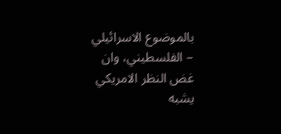بالموضوع الاسرائيلي – الفلسطيني، وان غض النظر الامريكي يشبه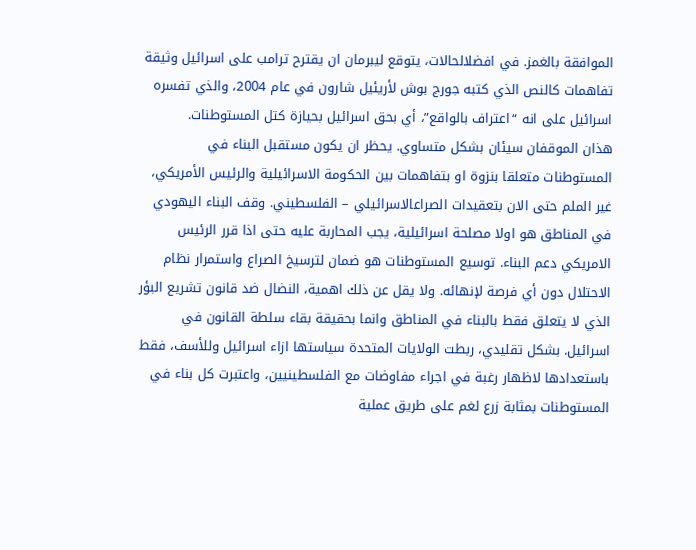الموافقة بالغمز. في افضلالحالات، يتوقع ليبرمان ان يقترح ترامب على اسرائيل وثيقة تفاهمات كالنص الذي كتبه جورج بوش لأريئيل شارون في عام 2004، والذي تفسره اسرائيل على انه “اعتراف بالواقع”، أي بحق اسرائيل بحيازة كتل المستوطنات.
هذان الموقفان سيئان بشكل متساوي. يحظر ان يكون مستقبل البناء في المستوطنات متعلقا بنزوة او بتفاهمات بين الحكومة الاسرائيلية والرئيس الأمريكي، غير الملم حتى الان بتعقيدات الصراعالاسرائيلي – الفلسطيني. وقف البناء اليهودي في المناطق هو اولا مصلحة اسرائيلية، يجب المحاربة عليه حتى اذا قرر الرئيس الامريكي دعم البناء. توسيع المستوطنات هو ضمان لترسيخ الصراع واستمرار نظام الاحتلال دون أي فرصة لإنهائه. ولا يقل عن ذلك اهمية، النضال ضد قانون تشريع البؤر الذي لا يتعلق فقط بالبناء في المناطق وانما بحقيقة بقاء سلطة القانون في اسرائيل. بشكل تقليدي، ربطت الولايات المتحدة سياستها ازاء اسرائيل وللأسف، فقط باستعدادها لاظهار رغبة في اجراء مفاوضات مع الفلسطينيين، واعتبرت كل بناء في المستوطنات بمثابة زرع لغم على طريق عملية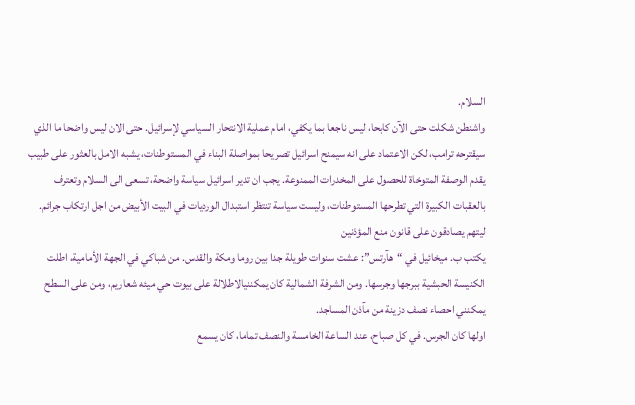السلام.
واشنطن شكلت حتى الآن كابحا، ليس ناجعا بما يكفي، امام عملية الانتحار السياسي لإسرائيل. حتى الان ليس واضحا ما الذي سيقترحه ترامب، لكن الاعتماد على انه سيمنح اسرائيل تصريحا بمواصلة البناء في المستوطنات، يشبه الامل بالعثور على طبيب يقدم الوصفة المتوخاة للحصول على المخدرات الممنوعة. يجب ان تدير اسرائيل سياسة واضحة، تسعى الى السلام وتعترف بالعقبات الكبيرة التي تطرحها المستوطنات، وليست سياسة تنتظر استبدال الورديات في البيت الأبيض من اجل ارتكاب جرائم.
ليتهم يصادقون على قانون منع المؤذنين
يكتب ب. ميخائيل في “هآرتس”: عشت سنوات طويلة جدا بين روما ومكة والقدس. من شباكي في الجهة الأمامية، اطلت الكنيسة الحبشية ببرجها وجرسها. ومن الشرفة الشمالية كان يمكننيالاطلالة على بيوت حي ميئه شعاريم، ومن على السطح يمكنني احصاء نصف دزينة من مآذن المساجد.
اولها كان الجرس. في كل صباح، عند الساعة الخامسة والنصف تماما، كان يسمع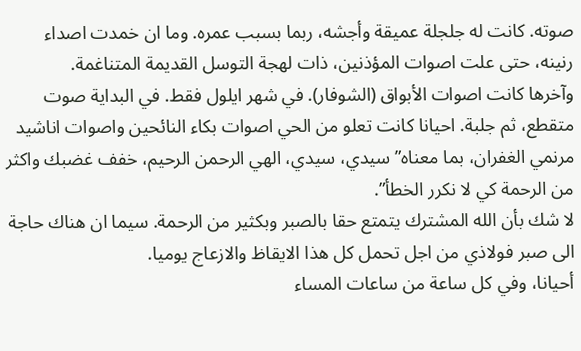صوته. كانت له جلجلة عميقة وأجشه، ربما بسبب عمره. وما ان خمدت اصداء رنينه، حتى علت اصوات المؤذنين، ذات لهجة التوسل القديمة المتناغمة.
وآخرها كانت اصوات الأبواق (الشوفار). في شهر ايلول فقط. في البداية صوت متقطع، ثم جلبة. احيانا كانت تعلو من الحي اصوات بكاء النائحين واصوات اناشيد مرنمي الغفران، بما معناه”سيدي، سيدي، الهي الرحمن الرحيم، خفف غضبك واكثر من الرحمة كي لا نكرر الخطأ”.
لا شك بأن الله المشترك يتمتع حقا بالصبر وبكثير من الرحمة. سيما ان هناك حاجة الى صبر فولاذي من اجل تحمل كل هذا الايقاظ والازعاج يوميا.
أحيانا، وفي كل ساعة من ساعات المساء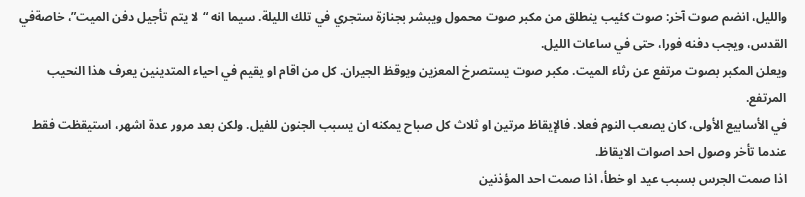والليل، انضم صوت آخر: صوت كئيب ينطلق من مكبر صوت محمول ويبشر بجنازة ستجري في تلك الليلة. سيما انه “لا يتم تأجيل دفن الميت”، خاصةفي القدس، ويجب دفنه فورا، حتى في ساعات الليل.
ويعلن المكبر بصوت مرتفع عن رثاء الميت. مكبر صوت يستصرخ المعزين ويوقظ الجيران. كل من اقام او يقيم في احياء المتدينين يعرف هذا النحيب المرتفع.
في الأسابيع الأولى، كان يصعب النوم فعلا. فالإيقاظ مرتين او ثلاث كل صباح يمكنه ان يسبب الجنون للفيل. ولكن بعد مرور عدة اشهر، استيقظت فقط عندما تأخر وصول احد اصوات الايقاظ.
اذا صمت الجرس بسبب عيد او خطأ، اذا صمت احد المؤذنين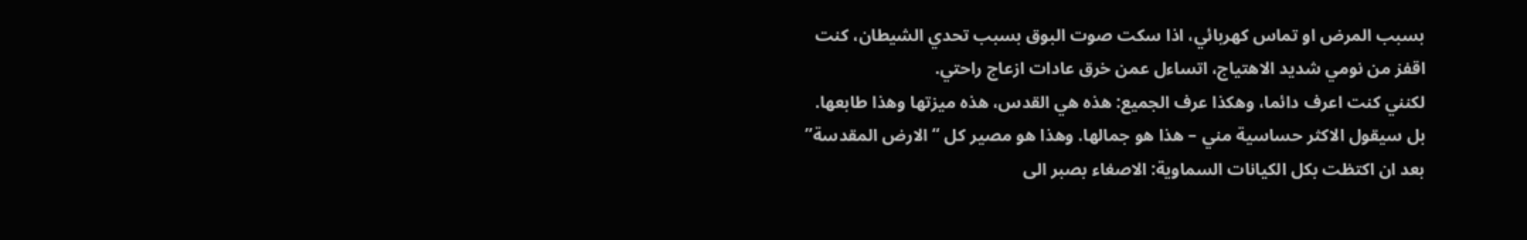بسبب المرض او تماس كهربائي، اذا سكت صوت البوق بسبب تحدي الشيطان، كنت اقفز من نومي شديد الاهتياج، اتساءل عمن خرق عادات ازعاج راحتي.
لكنني كنت اعرف دائما، وهكذا عرف الجميع: هذه هي القدس، هذه ميزتها وهذا طابعها. بل سيقول الاكثر حساسية مني – هذا هو جمالها. وهذا هو مصير كل “الارض المقدسة” بعد ان اكتظت بكل الكيانات السماوية: الاصغاء بصبر الى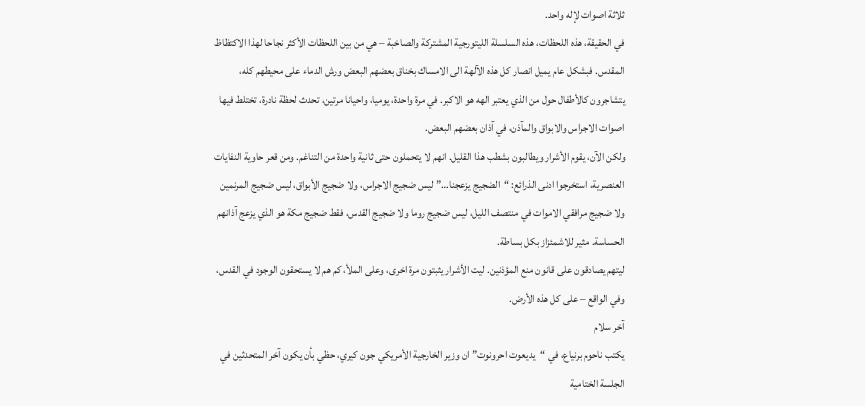ثلاثة اصوات لإله واحد.
في الحقيقة، هذه اللحظات، هذه السلسلة الليتورجية المشتركة والصاخبة – هي من بين اللحظات الأكثر نجاحا لهذا الاكتظاظ المقدس. فبشكل عام يميل انصار كل هذه الآلهة الى الامساك بخناق بعضهم البعض ورش الدماء على محيطهم كله، يتشاجرون كالأطفال حول من الذي يعتبر الهه هو الاكبر. في مرة واحدة، يوميا، واحيانا مرتين، تحدث لحظة نادرة، تختلط فيها اصوات الاجراس والابواق والمآذن، في آذان بعضهم البعض.
ولكن الآن، يقوم الأشرار ويطالبون بشطب هذا القليل. انهم لا يتحملون حتى ثانية واحدة من التناغم. ومن قعر حاوية النفايات العنصرية، استخرجوا ادنى الذرائع: “الضجيج يزعجنا…” ليس ضجيج الاجراس، ولا ضجيج الأبواق، ليس ضجيج المرنمين ولا ضجيج مرافقي الاموات في منتصف الليل، ليس ضجيج روما ولا ضجيج القدس، فقط ضجيج مكة هو الذي يزعج آذانهم الحساسة. مثير للاشمئزاز بكل بساطة.
ليتهم يصادقون على قانون منع المؤذنين. ليت الأشرار يثبتون مرة اخرى، وعلى الملأ، كم هم لا يستحقون الوجود في القدس، وفي الواقع – على كل هذه الأرض.
آخر سلام
يكتب ناحوم برنياع، في “يديعوت احرونوت” ان وزير الخارجية الأمريكي جون كيري، حظي بأن يكون آخر المتحدثين في الجلسة الختامية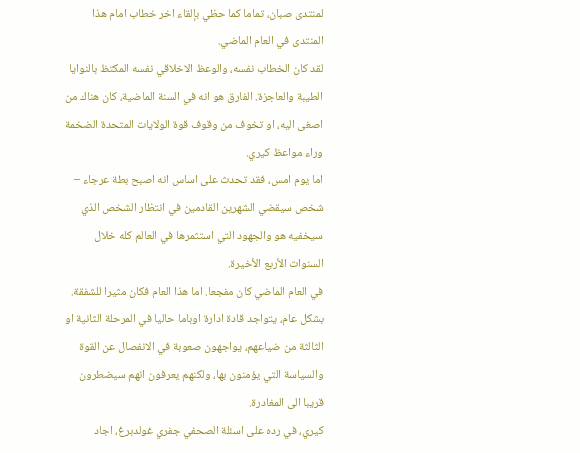لمنتدى صبان، تماما كما حظي بإلقاء اخر خطاب امام هذا المنتدى في العام الماضي.
لقد كان الخطاب نفسه، والوعظ الاخلاقي نفسه المكتظ بالنوايا الطيبة والعاجزة. الفارق هو انه في السنة الماضية، كان هناك من اصغى اليه، او تخوف من وقوف قوة الولايات المتحدة الضخمة وراء مواعظ كيري.
اما يوم امس، فقد تحدث على اساس انه اصبح بطة عرجاء – شخص سيقضي الشهرين القادمين في انتظار الشخص الذي سيخفيه هو والجهود التي استثمرها في العالم كله خلال السنوات الأربع الأخيرة.
في العام الماضي كان مفجعا. اما هذا العام فكان مثيرا للشفقة. بشكل عام، يتواجد قادة ادارة اوباما حاليا في المرحلة الثانية او الثالثة من ضياعهم، يواجهون صعوبة في الانفصال عن القوة والسياسة التي يؤمنون بها، ولكنهم يعرفون انهم سيضطرون قريبا الى المغادرة.
كيري، في رده على اسئلة الصحفي جفري غولدبرغ، اجاد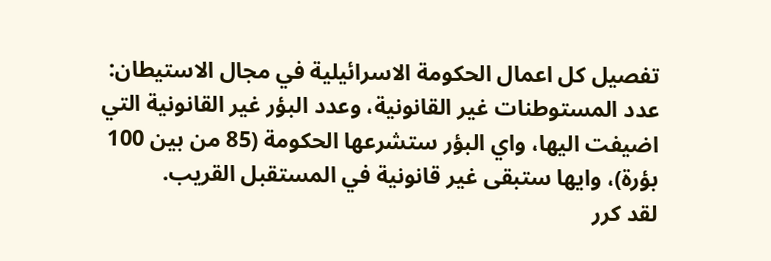تفصيل كل اعمال الحكومة الاسرائيلية في مجال الاستيطان: عدد المستوطنات غير القانونية، وعدد البؤر غير القانونية التي اضيفت اليها، واي البؤر ستشرعها الحكومة (85 من بين 100 بؤرة)، وايها ستبقى غير قانونية في المستقبل القريب.
لقد كرر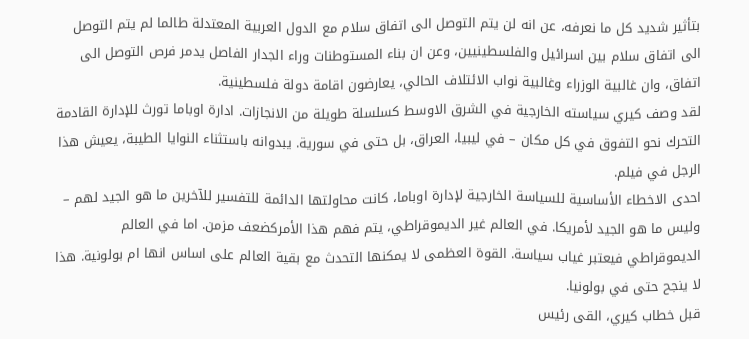بتأثير شديد كل ما نعرفه، عن انه لن يتم التوصل الى اتفاق سلام مع الدول العربية المعتدلة طالما لم يتم التوصل الى اتفاق سلام بين اسرائيل والفلسطينيين، وعن ان بناء المستوطنات وراء الجدار الفاصل يدمر فرص التوصل الى اتفاق، وان غالبية الوزراء وغالبية نواب الائتلاف الحالي، يعارضون اقامة دولة فلسطينية.
لقد وصف كيري سياسته الخارجية في الشرق الاوسط كسلسلة طويلة من الانجازات. ادارة اوباما تورث للإدارة القادمة التحرك نحو التفوق في كل مكان – في ليبيا، العراق، بل حتى في سورية. يبدوانه باستثناء النوايا الطيبة، يعيش هذا الرجل في فيلم.
احدى الاخطاء الأساسية للسياسة الخارجية لإدارة اوباما، كانت محاولتها الدائمة للتفسير للآخرين ما هو الجيد لهم – وليس ما هو الجيد لأمريكا. في العالم غير الديموقراطي، يتم فهم هذا الأمركضعف مزمن. اما في العالم الديموقراطي فيعتبر غياب سياسة. القوة العظمى لا يمكنها التحدث مع بقية العالم على اساس انها ام بولونية. هذا لا ينجح حتى في بولونيا.
قبل خطاب كيري، القى رئيس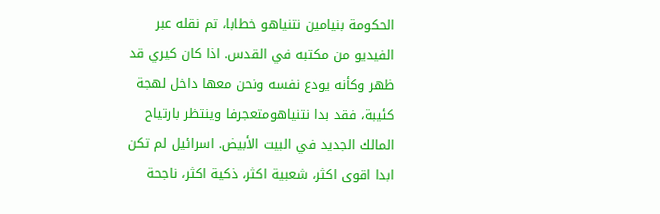الحكومة بنيامين نتنياهو خطابا، تم نقله عبر الفيديو من مكتبه في القدس. اذا كان كيري قد ظهر وكأنه يودع نفسه ونحن معها داخل لهجة كئيبة، فقد بدا نتنياهومتعجرفا وينتظر بارتياح المالك الجديد في البيت الأبيض. اسرائيل لم تكن ابدا اقوى اكثر، شعبية اكثر، ذكية اكثر، ناجحة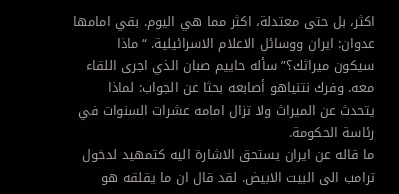اكثر، بل حتى معتدلة، اكثر مما هي اليوم. بقي امامها عدوان: ايران ووسائل الاعلام الاسرائيلية. “ماذا سيكون ميراثك؟” سأله حاييم صبان الذي اجرى اللقاء معه. وفرك نتنياهو أصابعه بحثا عن الجواب: لماذا يتحدث عن الميراث ولا تزال امامه عشرات السنوات في رئاسة الحكومة.
ما قاله عن ايران يستحق الاشارة اليه كتمهيد لدخول ترامب الى البيت الابيض. لقد قال ان ما يقلقه هو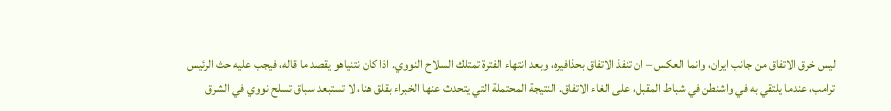ليس خرق الاتفاق من جانب ايران، وانما العكس – ان تنفذ الاتفاق بحذافيره، وبعد انتهاء الفترة تمتلك السلاح النووي. اذا كان نتنياهو يقصد ما قاله، فيجب عليه حث الرئيس ترامب، عندما يلتقي به في واشنطن في شباط المقبل، على الغاء الاتفاق. النتيجة المحتملة التي يتحدث عنها الخبراء بقلق هنا، لا تستبعد سباق تسلح نووي في الشرق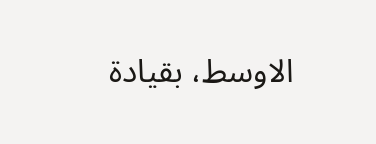الاوسط، بقيادة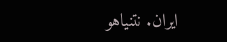ايران. نتنياهو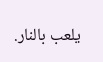يلعب بالنار.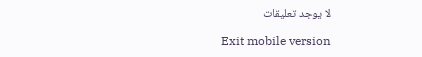لا يوجد تعليقات

Exit mobile version